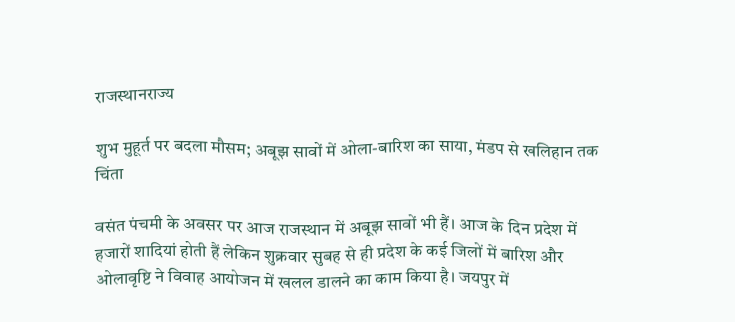राजस्थानराज्य

शुभ मुहूर्त पर बदला मौसम; अबूझ सावों में ओला-बारिश का साया, मंडप से खलिहान तक चिंता

वसंत पंचमी के अवसर पर आज राजस्थान में अबूझ सावों भी हैं। आज के दिन प्रदेश में हजारों शादियां होती हैं लेकिन शुक्रवार सुबह से ही प्रदेश के कई जिलों में बारिश और ओलावृष्टि ने विवाह आयोजन में खलल डालने का काम किया है। जयपुर में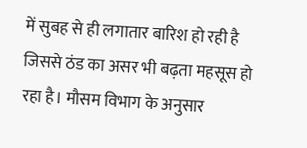में सुबह से ही लगातार बारिश हो रही है जिससे ठंड का असर भी बढ़ता महसूस हो रहा है। मौसम विभाग के अनुसार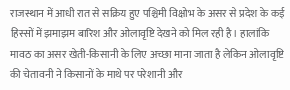राजस्थान में आधी रात से सक्रिय हुए पश्चिमी विक्षोभ के असर से प्रदेश के कई हिस्सों में झमाझम बारिश और ओलावृष्टि देखने को मिल रही है। हालांकि मावठ का असर खेती-किसानी के लिए अच्छा माना जाता है लेकिन ओलावृष्टि की चेतावनी ने किसानों के माथे पर परेशानी और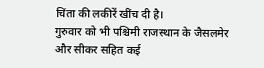चिंता की लकीरें खींच दी है।
गुरुवार को भी पश्चिमी राजस्थान के जैसलमेर और सीकर सहित कई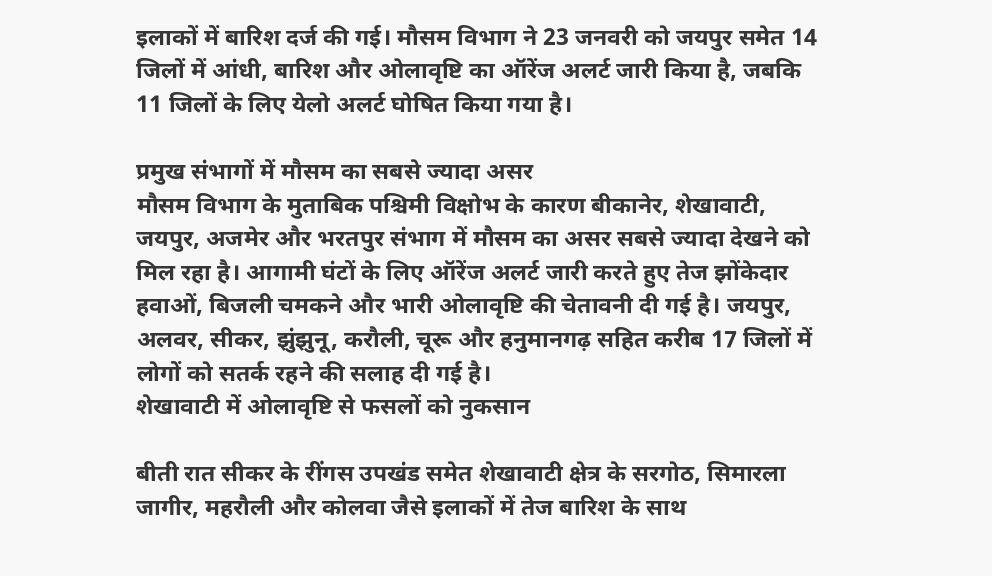इलाकों में बारिश दर्ज की गई। मौसम विभाग ने 23 जनवरी को जयपुर समेत 14 जिलों में आंधी, बारिश और ओलावृष्टि का ऑरेंज अलर्ट जारी किया है, जबकि 11 जिलों के लिए येलो अलर्ट घोषित किया गया है।

प्रमुख संभागों में मौसम का सबसे ज्यादा असर
मौसम विभाग के मुताबिक पश्चिमी विक्षोभ के कारण बीकानेर, शेखावाटी, जयपुर, अजमेर और भरतपुर संभाग में मौसम का असर सबसे ज्यादा देखने को मिल रहा है। आगामी घंटों के लिए ऑरेंज अलर्ट जारी करते हुए तेज झोंकेदार हवाओं, बिजली चमकने और भारी ओलावृष्टि की चेतावनी दी गई है। जयपुर, अलवर, सीकर, झुंझुनू, करौली, चूरू और हनुमानगढ़ सहित करीब 17 जिलों में लोगों को सतर्क रहने की सलाह दी गई है।
शेखावाटी में ओलावृष्टि से फसलों को नुकसान

बीती रात सीकर के रींगस उपखंड समेत शेखावाटी क्षेत्र के सरगोठ, सिमारला जागीर, महरौली और कोलवा जैसे इलाकों में तेज बारिश के साथ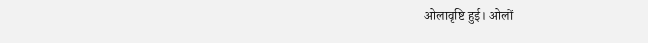ओलावृष्टि हुई। ओलों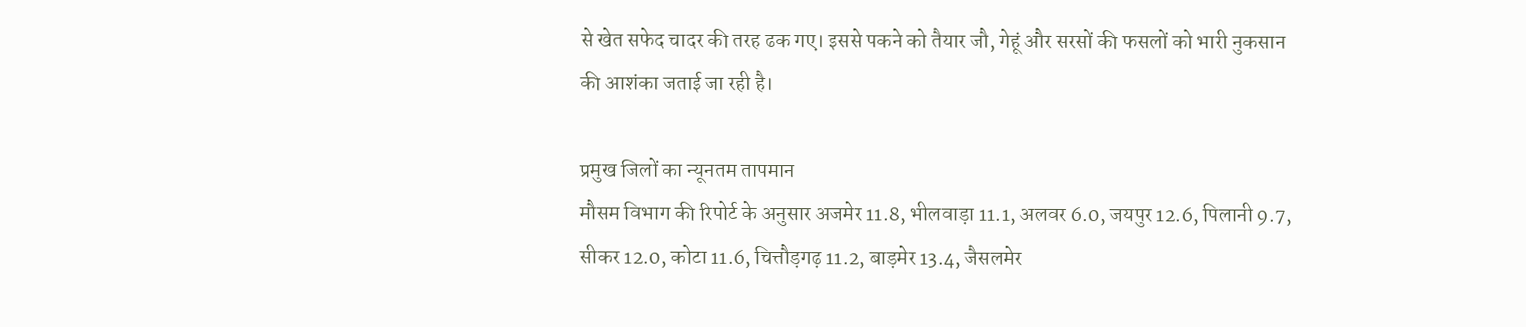से खेत सफेद चादर की तरह ढक गए। इससे पकने को तैयार जौ, गेहूं और सरसों की फसलों को भारी नुकसान की आशंका जताई जा रही है।

प्रमुख जिलों का न्यूनतम तापमान
मौसम विभाग की रिपोर्ट के अनुसार अजमेर 11.8, भीलवाड़ा 11.1, अलवर 6.0, जयपुर 12.6, पिलानी 9.7, सीकर 12.0, कोटा 11.6, चित्तौड़गढ़ 11.2, बाड़मेर 13.4, जैसलमेर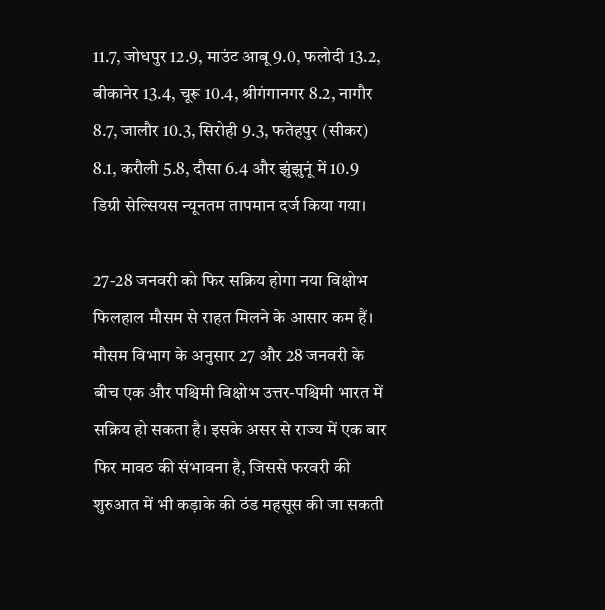11.7, जोधपुर 12.9, माउंट आबू 9.0, फलोदी 13.2, बीकानेर 13.4, चूरू 10.4, श्रीगंगानगर 8.2, नागौर 8.7, जालौर 10.3, सिरोही 9.3, फतेहपुर (सीकर) 8.1, करौली 5.8, दौसा 6.4 और झुंझुनूं में 10.9 डिग्री सेल्सियस न्यूनतम तापमान दर्ज किया गया।

27-28 जनवरी को फिर सक्रिय होगा नया विक्षोभ
फिलहाल मौसम से राहत मिलने के आसार कम हैं। मौसम विभाग के अनुसार 27 और 28 जनवरी के बीच एक और पश्चिमी विक्षोभ उत्तर-पश्चिमी भारत में सक्रिय हो सकता है। इसके असर से राज्य में एक बार फिर मावठ की संभावना है, जिससे फरवरी की शुरुआत में भी कड़ाके की ठंड महसूस की जा सकती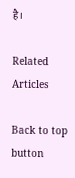है।

Related Articles

Back to top button